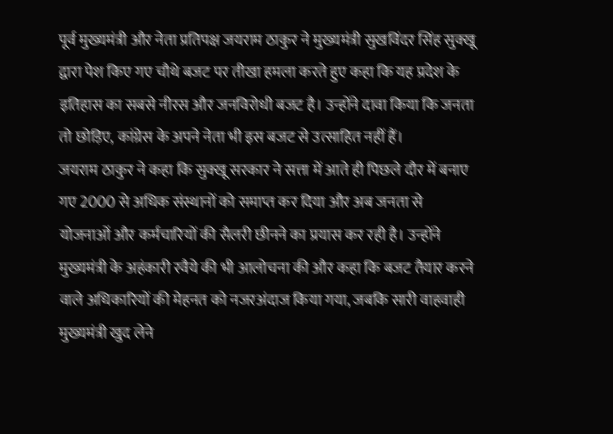पूर्व मुख्यमंत्री और नेता प्रतिपक्ष जयराम ठाकुर ने मुख्यमंत्री सुखविंदर सिंह सुक्खू द्वारा पेश किए गए चौथे बजट पर तीखा हमला करते हुए कहा कि यह प्रदेश के इतिहास का सबसे नीरस और जनविरोधी बजट है। उन्होंने दावा किया कि जनता तो छोड़िए, कांग्रेस के अपने नेता भी इस बजट से उत्साहित नहीं हैं।
जयराम ठाकुर ने कहा कि सुक्खू सरकार ने सत्ता में आते ही पिछले दौर में बनाए गए 2000 से अधिक संस्थानों को समाप्त कर दिया और अब जनता से योजनाओं और कर्मचारियों की सैलरी छीनने का प्रयास कर रही है। उन्होंने मुख्यमंत्री के अहंकारी रवैये की भी आलोचना की और कहा कि बजट तैयार करने वाले अधिकारियों की मेहनत को नजरअंदाज किया गया, जबकि सारी वाहवाही मुख्यमंत्री खुद लेने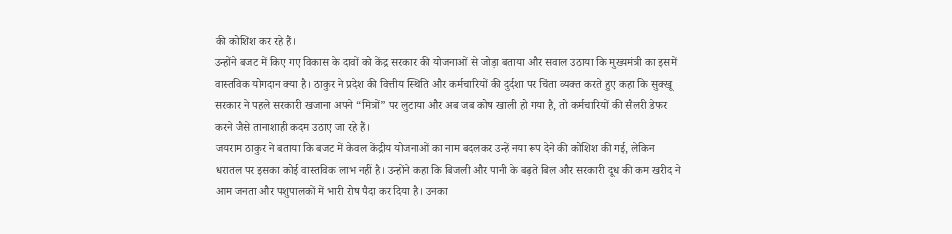की कोशिश कर रहे हैं।
उन्होंने बजट में किए गए विकास के दावों को केंद्र सरकार की योजनाओं से जोड़ा बताया और सवाल उठाया कि मुख्यमंत्री का इसमें वास्तविक योगदान क्या है। ठाकुर ने प्रदेश की वित्तीय स्थिति और कर्मचारियों की दुर्दशा पर चिंता व्यक्त करते हुए कहा कि सुक्खू सरकार ने पहले सरकारी खजाना अपने “मित्रों” पर लुटाया और अब जब कोष खाली हो गया है, तो कर्मचारियों की सैलरी डेफर करने जैसे तानाशाही कदम उठाए जा रहे हैं।
जयराम ठाकुर ने बताया कि बजट में केवल केंद्रीय योजनाओं का नाम बदलकर उन्हें नया रूप देने की कोशिश की गई, लेकिन धरातल पर इसका कोई वास्तविक लाभ नहीं है। उन्होंने कहा कि बिजली और पानी के बढ़ते बिल और सरकारी दूध की कम खरीद ने आम जनता और पशुपालकों में भारी रोष पैदा कर दिया है। उनका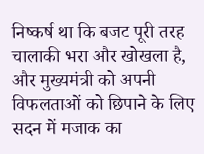निष्कर्ष था कि बजट पूरी तरह चालाकी भरा और खोखला है, और मुख्यमंत्री को अपनी विफलताओं को छिपाने के लिए सदन में मजाक का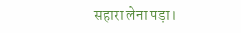सहारा लेना पड़ा।